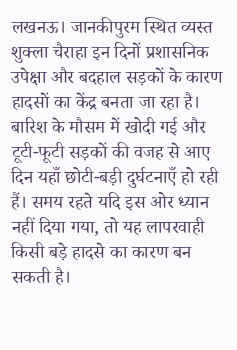लखनऊ। जानकीपुरम स्थित व्यस्त शुक्ला चैराहा इन दिनों प्रशासनिक उपेक्षा और बदहाल सड़कों के कारण हादसों का केंद्र बनता जा रहा है। बारिश के मौसम में खोदी गई और टूटी-फूटी सड़कों की वजह से आए दिन यहाँ छोटी-बड़ी दुर्घटनाएँ हो रही हैं। समय रहते यदि इस ओर ध्यान नहीं दिया गया, तो यह लापरवाही किसी बड़े हादसे का कारण बन सकती है।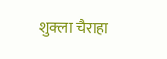शुक्ला चैराहा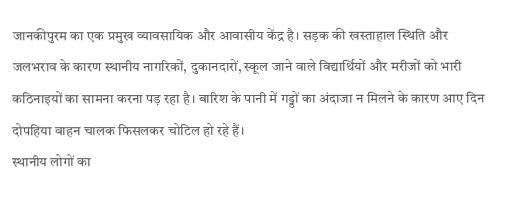जानकीपुरम का एक प्रमुख व्यावसायिक और आवासीय केंद्र है। सड़क की खस्ताहाल स्थिति और जलभराव के कारण स्थानीय नागरिकों, दुकानदारों, स्कूल जाने वाले विद्यार्थियों और मरीजों को भारी कठिनाइयों का सामना करना पड़ रहा है। बारिश के पानी में गड्डों का अंदाजा न मिलने के कारण आए दिन दोपहिया वाहन चालक फिसलकर चोटिल हो रहे हैं।
स्थानीय लोगों का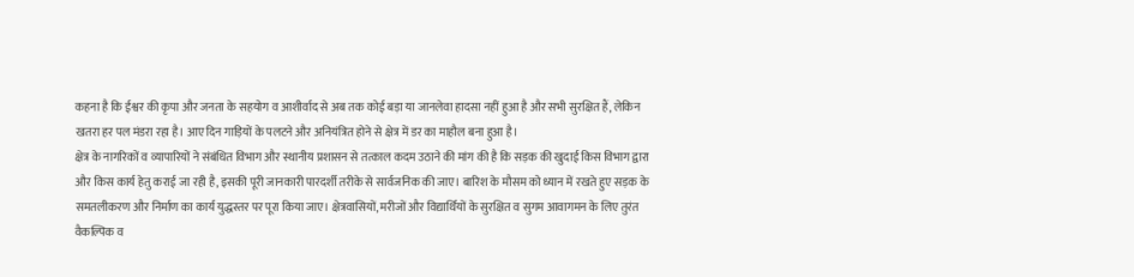कहना है कि ईश्वर की कृपा और जनता के सहयोग व आशीर्वाद से अब तक कोई बड़ा या जानलेवा हादसा नहीं हुआ है और सभी सुरक्षित हैं, लेकिन खतरा हर पल मंडरा रहा है। आए दिन गाड़ियों के पलटने और अनियंत्रित होने से क्षेत्र में डर का माहौल बना हुआ है।
क्षेत्र के नागरिकों व व्यापारियों ने संबंधित विभाग और स्थानीय प्रशासन से तत्काल कदम उठाने की मांग की है कि सड़क की खुदाई किस विभाग द्वारा और किस कार्य हेतु कराई जा रही है, इसकी पूरी जानकारी पारदर्शी तरीके से सार्वजनिक की जाए। बारिश के मौसम को ध्यान में रखते हुए सड़क के समतलीकरण और निर्माण का कार्य युद्धस्तर पर पूरा किया जाए। क्षेत्रवासियों, मरीजों और विद्यार्थियों के सुरक्षित व सुगम आवागमन के लिए तुरंत वैकल्पिक व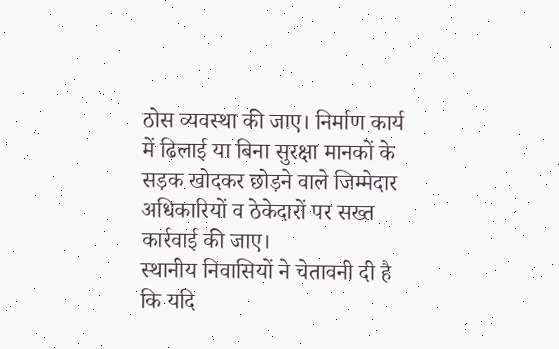ठोस व्यवस्था की जाए। निर्माण कार्य में ढिलाई या बिना सुरक्षा मानकों के सड़क खोदकर छोड़ने वाले जिम्मेदार अधिकारियों व ठेकेदारों पर सख्त कार्रवाई की जाए।
स्थानीय निवासियों ने चेतावनी दी है कि यदि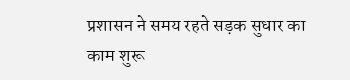प्रशासन ने समय रहते सड़क सुधार का काम शुरू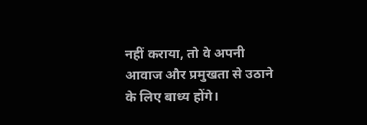नहीं कराया, तो वे अपनी आवाज और प्रमुखता से उठाने के लिए बाध्य होंगे।